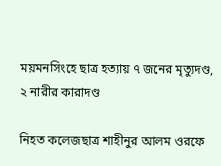ময়মনসিংহে ছাত্র হত্যায় ৭ জনের মৃত্যুদণ্ড, ২ নারীর কারাদণ্ড

নিহত কলেজছাত্র শাহীনুর আলম ওরফে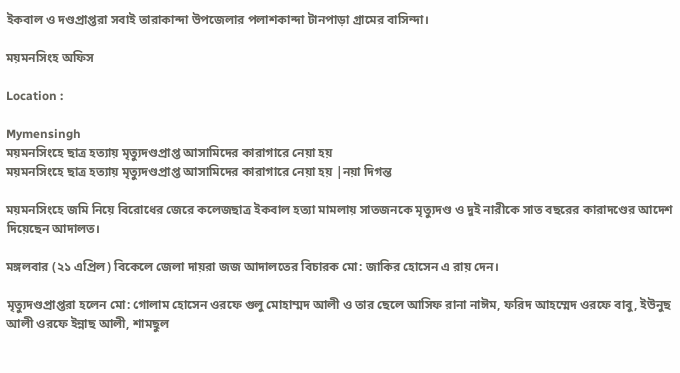ইকবাল ও দণ্ডপ্রাপ্তরা সবাই তারাকান্দা উপজেলার পলাশকান্দা টানপাড়া গ্রামের বাসিন্দা।

ময়মনসিংহ অফিস

Location :

Mymensingh
ময়মনসিংহে ছাত্র হত্যায় মৃত্যুদণ্ডপ্রাপ্ত আসামিদের কারাগারে নেয়া হয়
ময়মনসিংহে ছাত্র হত্যায় মৃত্যুদণ্ডপ্রাপ্ত আসামিদের কারাগারে নেয়া হয় |নয়া দিগন্ত

ময়মনসিংহে জমি নিয়ে বিরোধের জেরে কলেজছাত্র ইকবাল হত্যা মামলায় সাতজনকে মৃত্যুদণ্ড ও দুই নারীকে সাত বছরের কারাদণ্ডের আদেশ দিয়েছেন আদালত।

মঙ্গলবার (২১ এপ্রিল) বিকেলে জেলা দায়রা জজ আদালতের বিচারক মো: জাকির হোসেন এ রায় দেন।

মৃত্যুদণ্ডপ্রাপ্তরা হলেন মো: গোলাম হোসেন ওরফে গুলু মোহাম্মদ আলী ও তার ছেলে আসিফ রানা নাঈম, ফরিদ আহম্মেদ ওরফে বাবু, ইউনুছ আলী ওরফে ইন্নাছ আলী, শামছুল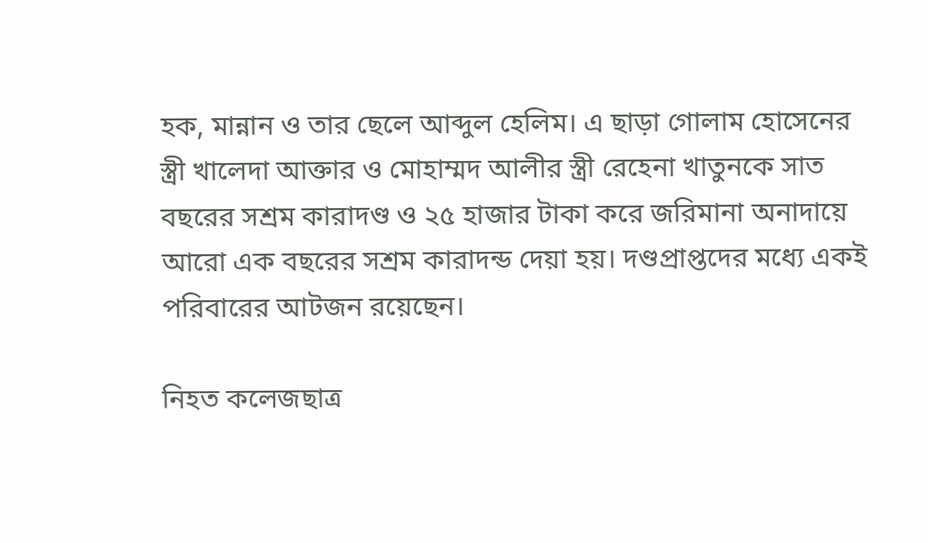হক, মান্নান ও তার ছেলে আব্দুল হেলিম। এ ছাড়া গোলাম হোসেনের স্ত্রী খালেদা আক্তার ও মোহাম্মদ আলীর স্ত্রী রেহেনা খাতুনকে সাত বছরের সশ্রম কারাদণ্ড ও ২৫ হাজার টাকা করে জরিমানা অনাদায়ে আরো এক বছরের সশ্রম কারাদন্ড দেয়া হয়। দণ্ডপ্রাপ্তদের মধ্যে একই পরিবারের আটজন রয়েছেন।

নিহত কলেজছাত্র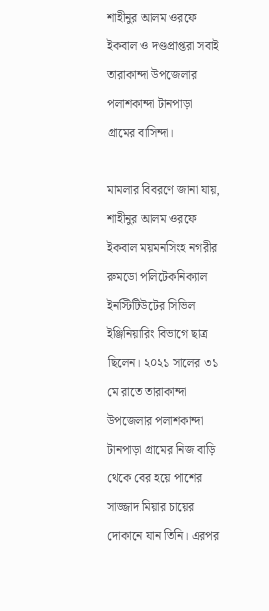শাহীনুর আলম ওরফে ইকবাল ও দণ্ডপ্রাপ্তরা সবাই তারাকান্দা উপজেলার পলাশকান্দা টানপাড়া গ্রামের বাসিন্দা।

মামলার বিবরণে জানা যায়, শাহীনুর আলম ওরফে ইকবাল ময়মনসিংহ নগরীর রুমডো পলিটেকনিক্যাল ইনস্টিটিউটের সিভিল ইঞ্জিনিয়ারিং বিভাগে ছাত্র ছিলেন। ২০২১ সালের ৩১ মে রাতে তারাকান্দা উপজেলার পলাশকান্দা টানপাড়া গ্রামের নিজ বাড়ি থেকে বের হয়ে পাশের সাজ্জাদ মিয়ার চায়ের দোকানে যান তিনি। এরপর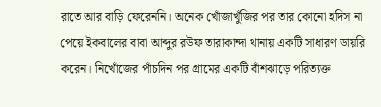রাতে আর বাড়ি ফেরেননি। অনেক খোঁজাখুঁজির পর তার কোনো হদিস না পেয়ে ইকবালের বাবা আব্দুর রউফ তারাকান্দা থানায় একটি সাধারণ ডায়রি করেন। নিখোঁজের পাঁচদিন পর গ্রামের একটি বাঁশঝাড়ে পরিত্যক্ত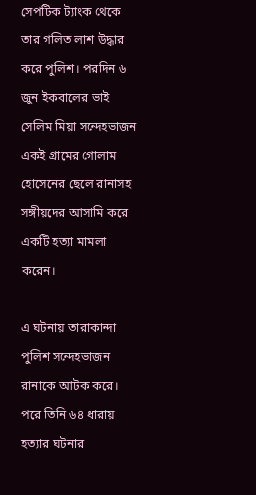সেপটিক ট্যাংক থেকে তার গলিত লাশ উদ্ধার করে পুলিশ। পরদিন ৬ জুন ইকবালের ভাই সেলিম মিয়া সন্দেহভাজন একই গ্রামের গোলাম হোসেনের ছেলে রানাসহ সঙ্গীয়দের আসামি করে একটি হত্যা মামলা করেন।

এ ঘটনায় তারাকান্দা পুলিশ সন্দেহভাজন রানাকে আটক করে। পরে তিনি ৬৪ ধারায় হত্যার ঘটনার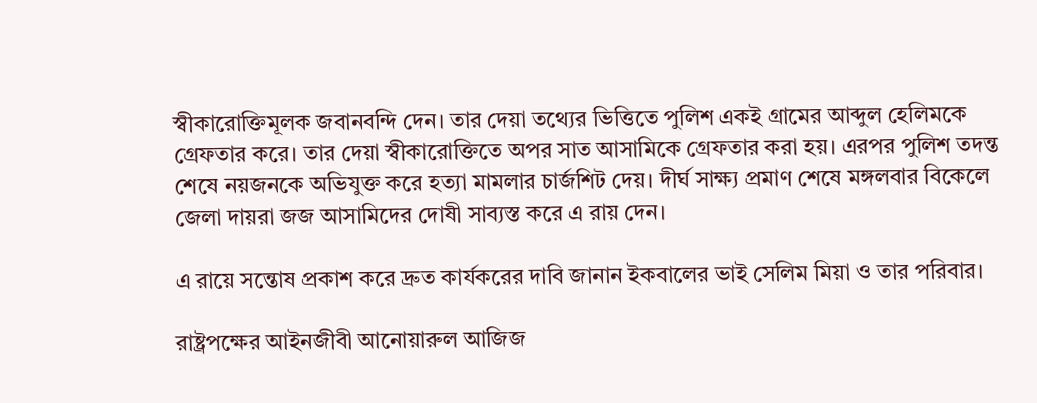স্বীকারোক্তিমূলক জবানবন্দি দেন। তার দেয়া তথ্যের ভিত্তিতে পুলিশ একই গ্রামের আব্দুল হেলিমকে গ্রেফতার করে। তার দেয়া স্বীকারোক্তিতে অপর সাত আসামিকে গ্রেফতার করা হয়। এরপর পুলিশ তদন্ত শেষে নয়জনকে অভিযুক্ত করে হত্যা মামলার চার্জশিট দেয়। দীর্ঘ সাক্ষ্য প্রমাণ শেষে মঙ্গলবার বিকেলে জেলা দায়রা জজ আসামিদের দোষী সাব্যস্ত করে এ রায় দেন।

এ রায়ে সন্তোষ প্রকাশ করে দ্রুত কার্যকরের দাবি জানান ইকবালের ভাই সেলিম মিয়া ও তার পরিবার।

রাষ্ট্রপক্ষের আইনজীবী আনোয়ারুল আজিজ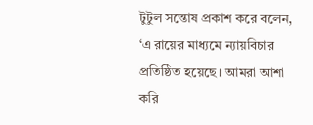টুটুল সন্তোষ প্রকাশ করে বলেন, ‘এ রায়ের মাধ্যমে ন্যায়বিচার প্রতিষ্ঠিত হয়েছে। আমরা আশা করি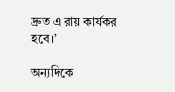দ্রুত এ রায় কার্যকর হবে।’

অন্যদিকে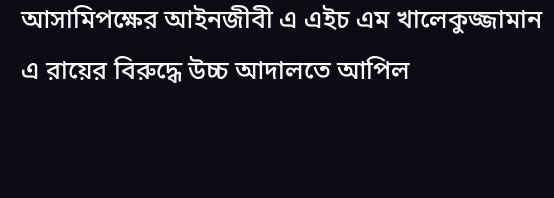আসামিপক্ষের আইনজীবী এ এইচ এম খালেকুজ্জামান এ রায়ের বিরুদ্ধে উচ্চ আদালতে আপিল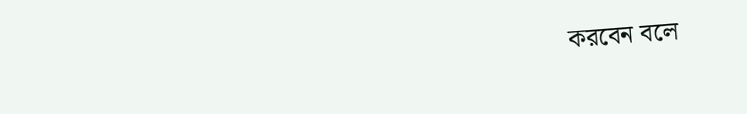করবেন বলে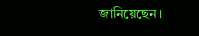জানিয়েছেন।